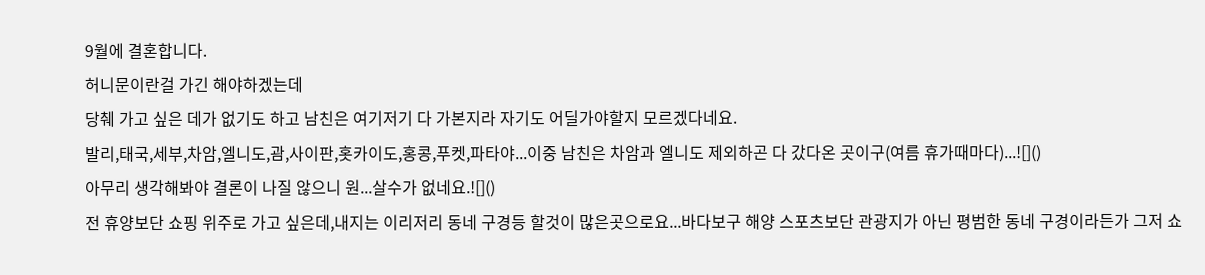9월에 결혼합니다.
허니문이란걸 가긴 해야하겠는데
당췌 가고 싶은 데가 없기도 하고 남친은 여기저기 다 가본지라 자기도 어딜가야할지 모르겠다네요.
발리,태국,세부,차암,엘니도,괌,사이판,홋카이도,홍콩,푸켓,파타야...이중 남친은 차암과 엘니도 제외하곤 다 갔다온 곳이구(여름 휴가때마다)...![]()
아무리 생각해봐야 결론이 나질 않으니 원...살수가 없네요.![]()
전 휴양보단 쇼핑 위주로 가고 싶은데,내지는 이리저리 동네 구경등 할것이 많은곳으로요...바다보구 해양 스포츠보단 관광지가 아닌 평범한 동네 구경이라든가 그저 쇼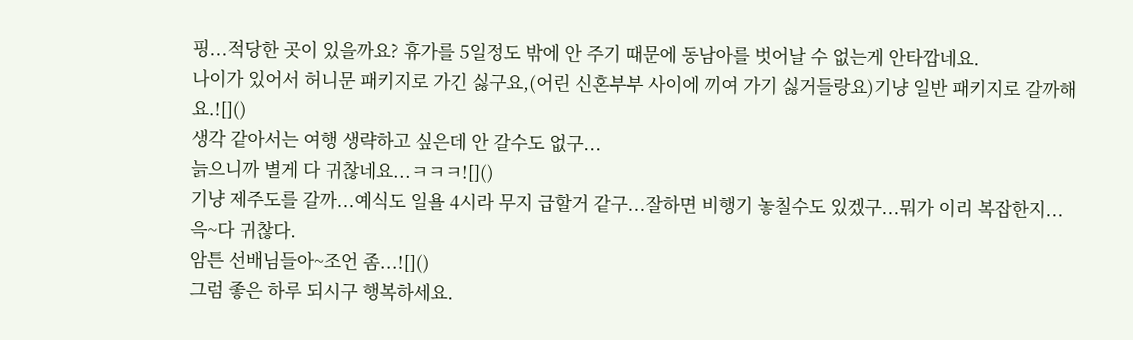핑...적당한 곳이 있을까요? 휴가를 5일정도 밖에 안 주기 때문에 동남아를 벗어날 수 없는게 안타깝네요.
나이가 있어서 허니문 패키지로 가긴 싫구요,(어린 신혼부부 사이에 끼여 가기 싫거들랑요)기냥 일반 패키지로 갈까해요.![]()
생각 같아서는 여행 생략하고 싶은데 안 갈수도 없구...
늙으니까 별게 다 귀찮네요...ㅋㅋㅋ![]()
기냥 제주도를 갈까...예식도 일욜 4시라 무지 급할거 같구...잘하면 비행기 놓칠수도 있겠구...뭐가 이리 복잡한지...
윽~다 귀찮다.
암튼 선배님들아~조언 좀...![]()
그럼 좋은 하루 되시구 행복하세요.